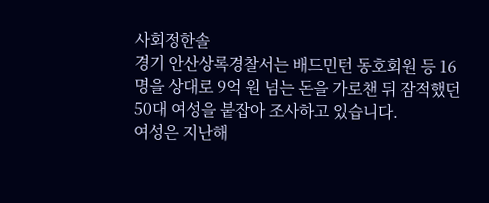사회정한솔
경기 안산상록경찰서는 배드민턴 동호회원 등 16명을 상대로 9억 원 넘는 돈을 가로챈 뒤 잠적했던 50대 여성을 붙잡아 조사하고 있습니다.
여성은 지난해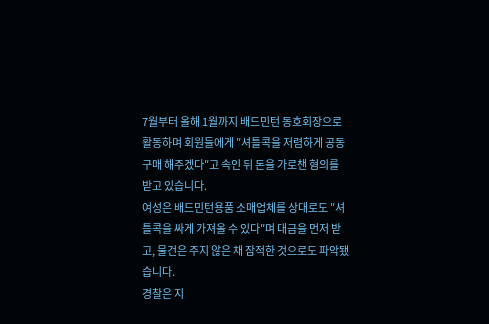7월부터 올해 1월까지 배드민턴 동호회장으로 활동하며 회원들에게 ″셔틀콕을 저렴하게 공동구매 해주겠다″고 속인 뒤 돈을 가로챈 혐의를 받고 있습니다.
여성은 배드민턴용품 소매업체를 상대로도 ″셔틀콕을 싸게 가져올 수 있다″며 대금을 먼저 받고, 물건은 주지 않은 채 잠적한 것으로도 파악됐습니다.
경찰은 지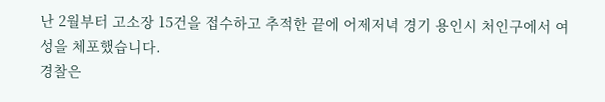난 2월부터 고소장 15건을 접수하고 추적한 끝에 어제저녁 경기 용인시 처인구에서 여성을 체포했습니다.
경찰은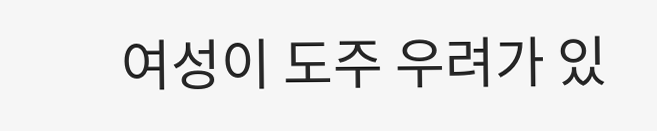여성이 도주 우려가 있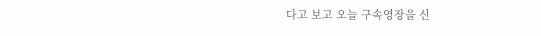다고 보고 오늘 구속영장을 신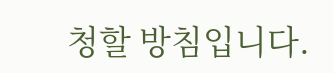청할 방침입니다.